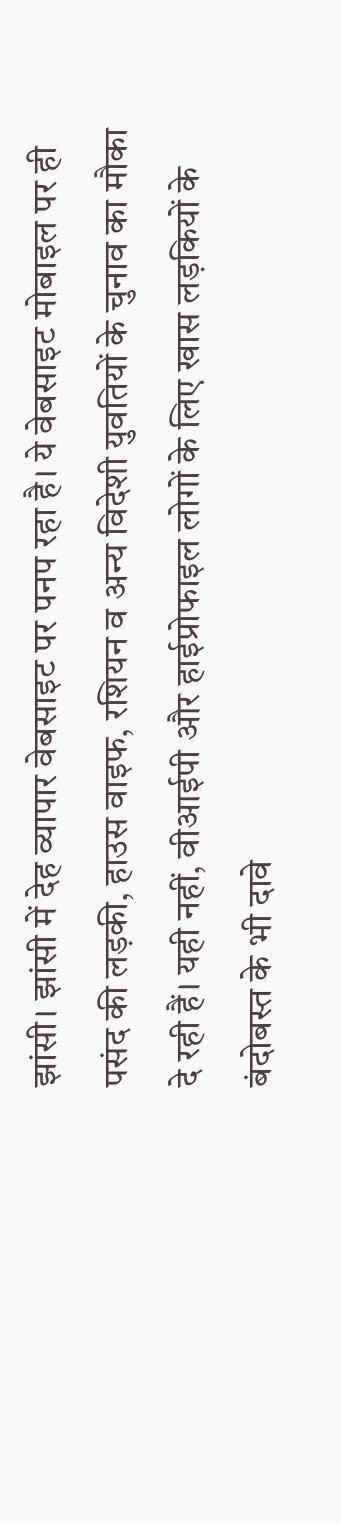झांसी। झांसी में देह व्यापार वेबसाइट पर पनप रहा है। ये वेबसाइट मोबाइल पर ही पसंद की लड़की, हाउस वाइफ, रशियन व अन्य विदेशी युवतियों के चुनाव का मौका दे रही हैं। यही नहीं, वीआईपी और हाईप्रोफाइल लोगों के लिए खास लड़कियों के बंदोबस्त के भी दावे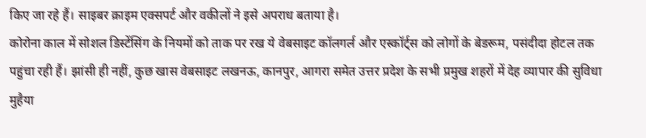किए जा रहे हैं। साइबर क्राइम एक्सपर्ट और वकीलों ने इसे अपराध बताया है।
कोरोना काल में सोशल डिस्टेंसिंग के नियमों को ताक पर रख ये वेबसाइट कॉलगर्ल और एस्कॉर्ट्स को लोगों के बेडरूम, पसंदीदा होटल तक पहुंचा रही हैं। झांसी ही नहीं, कुछ खास वेबसाइट लखनऊ, कानपुर, आगरा समेत उत्तर प्रदेश के सभी प्रमुख शहरों में देह व्यापार की सुविधा मुहैया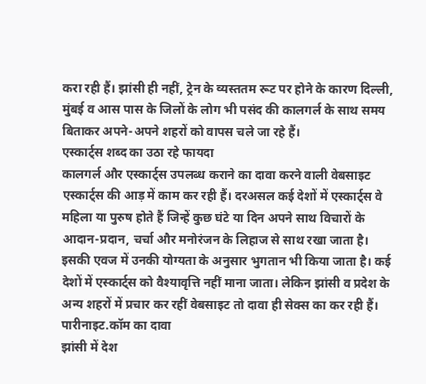करा रही हैं। झांसी ही नहीं, ट्रेन के व्यस्ततम रूट पर होने के कारण दिल्ली, मुंबई व आस पास के जिलों के लोग भी पसंद की कालगर्ल के साथ समय बिताकर अपने-अपने शहरों को वापस चले जा रहे हैं।
एस्कार्ट्स शब्द का उठा रहे फायदा
कालगर्ल और एस्कार्ट्स उपलब्ध कराने का दावा करने वाली वेबसाइट एस्कार्ट्स की आड़ में काम कर रही हैं। दरअसल कई देशों में एस्कार्ट्स वे महिला या पुरुष होते हैं जिन्हें कुछ घंटे या दिन अपने साथ विचारों के आदान-प्रदान, चर्चा और मनोरंजन के लिहाज से साथ रखा जाता है। इसकी एवज में उनकी योग्यता के अनुसार भुगतान भी किया जाता है। कई देशों में एस्कार्ट्स को वैश्यावृत्ति नहीं माना जाता। लेकिन झांसी व प्रदेश के अन्य शहरों में प्रचार कर रहीं वेबसाइट तो दावा ही सेक्स का कर रही हैं।
पारीनाइट.कॉम का दावा
झांसी में देश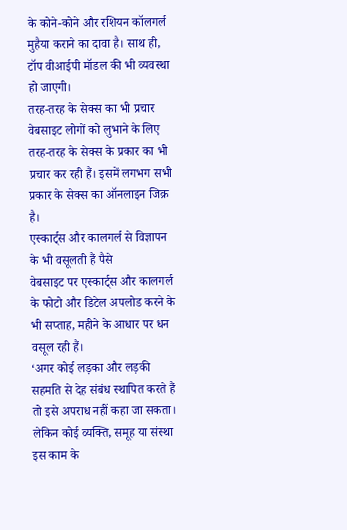के कोने-कोने और रशियन कॉलगर्ल मुहैया कराने का दावा है। साथ ही, टॉप वीआईपी मॉडल की भी व्यवस्था हो जाएगी।
तरह-तरह के सेक्स का भी प्रचार
वेबसाइट लोगों को लुभाने के लिए तरह-तरह के सेक्स के प्रकार का भी प्रचार कर रही हैं। इसमें लगभग सभी प्रकार के सेक्स का ऑनलाइन जिक्र है।
एस्कार्ट्स और कालगर्ल से विज्ञापन के भी वसूलती हैं पैसे
वेबसाइट पर एस्कार्ट्स और कालगर्ल के फोटो और डिटेल अपलोड करने के भी सप्ताह, महीने के आधार पर धन वसूल रही हैं।
‘अगर कोई लड़का और लड़की सहमति से देह संबंध स्थापित करते हैं तो इसे अपराध नहीं कहा जा सकता। लेकिन कोई व्यक्ति, समूह या संस्था इस काम के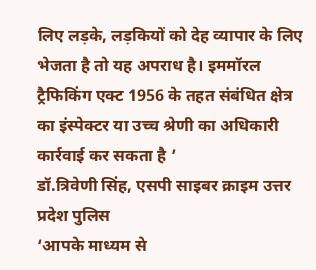लिए लड़के, लड़कियों को देह व्यापार के लिए भेजता है तो यह अपराध है। इममॉरल ट्रैफिकिंग एक्ट 1956 के तहत संबंधित क्षेत्र का इंस्पेक्टर या उच्च श्रेणी का अधिकारी कार्रवाई कर सकता है ’
डॉ.त्रिवेणी सिंह, एसपी साइबर क्राइम उत्तर प्रदेश पुलिस
‘आपके माध्यम से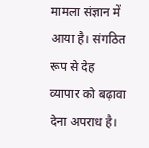मामला संज्ञान में आया है। संगठित रूप से देह व्यापार को बढ़ावा देना अपराध है।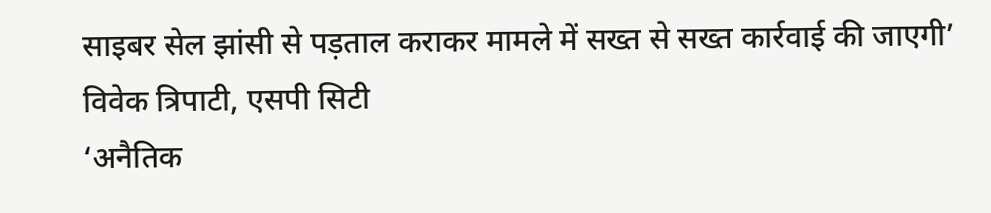साइबर सेल झांसी से पड़ताल कराकर मामले में सख्त से सख्त कार्रवाई की जाएगी’
विवेक त्रिपाटी, एसपी सिटी
‘अनैतिक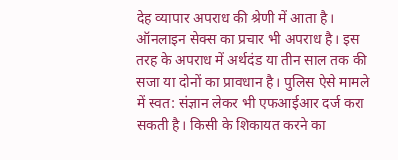देह व्यापार अपराध की श्रेणी में आता है। ऑनलाइन सेक्स का प्रचार भी अपराध है। इस तरह के अपराध में अर्थदंड या तीन साल तक की सजा या दोनों का प्रावधान है। पुलिस ऐसे मामले में स्वत: संज्ञान लेकर भी एफआईआर दर्ज करा सकती है। किसी के शिकायत करने का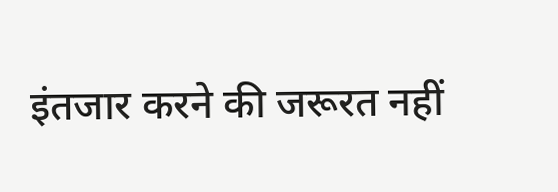इंतजार करने की जरूरत नहीं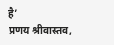है’
प्रणय श्रीवास्तव,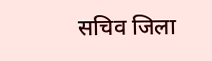सचिव जिला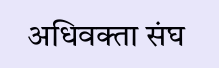अधिवक्ता संघ